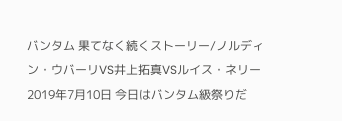バンタム 果てなく続くストーリー/ノルディン・ウバーリVS井上拓真VSルイス・ネリー 2019年7月10日 今日はバンタム級祭りだ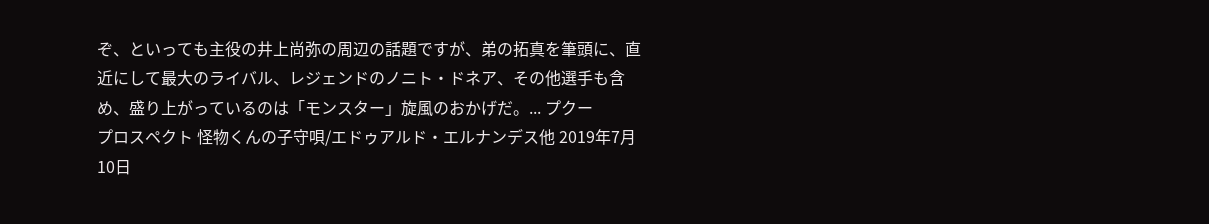ぞ、といっても主役の井上尚弥の周辺の話題ですが、弟の拓真を筆頭に、直近にして最大のライバル、レジェンドのノニト・ドネア、その他選手も含め、盛り上がっているのは「モンスター」旋風のおかげだ。... プクー
プロスペクト 怪物くんの子守唄/エドゥアルド・エルナンデス他 2019年7月10日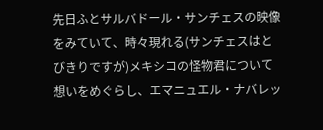先日ふとサルバドール・サンチェスの映像をみていて、時々現れる(サンチェスはとびきりですが)メキシコの怪物君について想いをめぐらし、エマニュエル・ナバレッ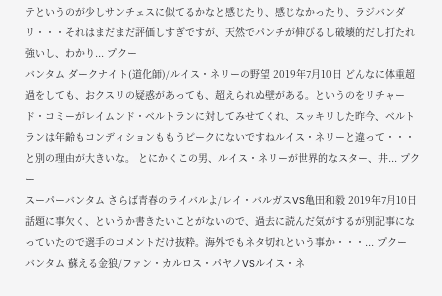テというのが少しサンチェスに似てるかなと感じたり、感じなかったり、ラジバンダリ・・・それはまだまだ評価しすぎですが、天然でパンチが伸びるし破壊的だし打たれ強いし、わかり... プクー
バンタム ダークナイト(道化師)/ルイス・ネリーの野望 2019年7月10日 どんなに体重超過をしても、おクスリの疑惑があっても、超えられぬ壁がある。というのをリチャード・コミーがレイムンド・ベルトランに対してみせてくれ、スッキリした昨今、ベルトランは年齢もコンディションももうピークにないですねルイス・ネリーと違って・・・と別の理由が大きいな。 とにかくこの男、ルイス・ネリーが世界的なスター、井... プクー
スーパーバンタム さらば青春のライバルよ/レイ・バルガスVS亀田和毅 2019年7月10日 話題に事欠く、というか書きたいことがないので、過去に読んだ気がするが別記事になっていたので選手のコメントだけ抜粋。海外でもネタ切れという事か・・・... プクー
バンタム 蘇える金狼/ファン・カルロス・パヤノVSルイス・ネ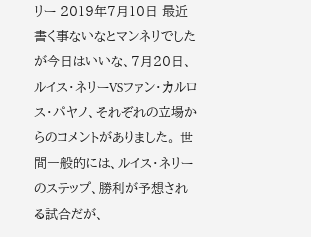リー 2019年7月10日 最近書く事ないなとマンネリでしたが今日はいいな、7月20日、ルイス・ネリーVSファン・カルロス・パヤノ、それぞれの立場からのコメントがありました。 世間一般的には、ルイス・ネリーのステップ、勝利が予想される試合だが、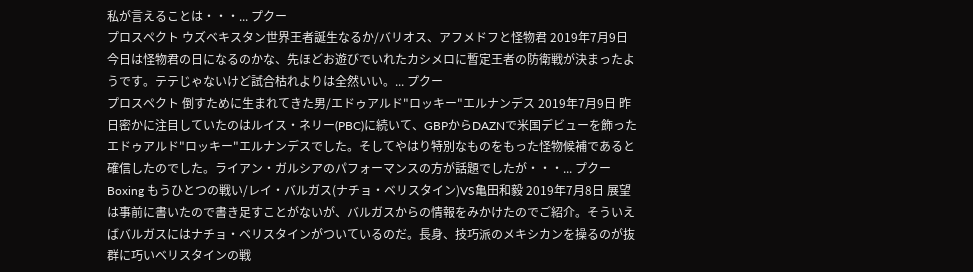私が言えることは・・・... プクー
プロスペクト ウズベキスタン世界王者誕生なるか/バリオス、アフメドフと怪物君 2019年7月9日 今日は怪物君の日になるのかな、先ほどお遊びでいれたカシメロに暫定王者の防衛戦が決まったようです。テテじゃないけど試合枯れよりは全然いい。... プクー
プロスペクト 倒すために生まれてきた男/エドゥアルド"ロッキー"エルナンデス 2019年7月9日 昨日密かに注目していたのはルイス・ネリー(PBC)に続いて、GBPからDAZNで米国デビューを飾ったエドゥアルド"ロッキー"エルナンデスでした。そしてやはり特別なものをもった怪物候補であると確信したのでした。ライアン・ガルシアのパフォーマンスの方が話題でしたが・・・... プクー
Boxing もうひとつの戦い/レイ・バルガス(ナチョ・ベリスタイン)VS亀田和毅 2019年7月8日 展望は事前に書いたので書き足すことがないが、バルガスからの情報をみかけたのでご紹介。そういえばバルガスにはナチョ・ベリスタインがついているのだ。長身、技巧派のメキシカンを操るのが抜群に巧いベリスタインの戦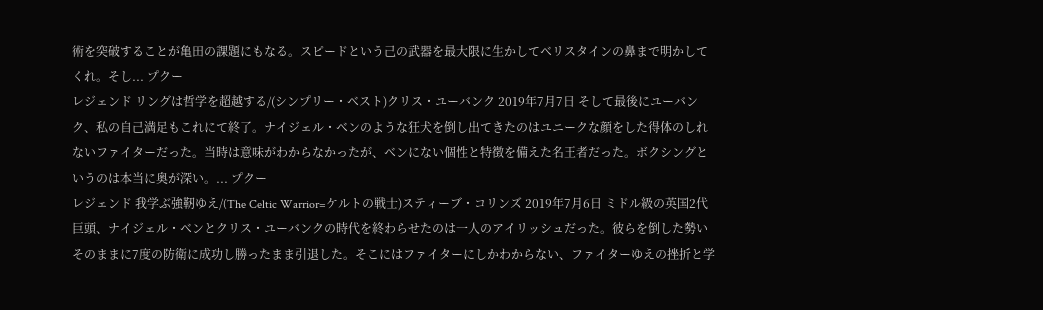術を突破することが亀田の課題にもなる。スピードという己の武器を最大限に生かしてベリスタインの鼻まで明かしてくれ。そし... プクー
レジェンド リングは哲学を超越する/(シンプリー・ベスト)クリス・ユーバンク 2019年7月7日 そして最後にユーバンク、私の自己満足もこれにて終了。ナイジェル・ベンのような狂犬を倒し出てきたのはユニークな顔をした得体のしれないファイターだった。当時は意味がわからなかったが、ベンにない個性と特徴を備えた名王者だった。ボクシングというのは本当に奥が深い。... プクー
レジェンド 我学ぶ強靭ゆえ/(The Celtic Warrior=ケルトの戦士)スティーブ・コリンズ 2019年7月6日 ミドル級の英国2代巨頭、ナイジェル・ベンとクリス・ユーバンクの時代を終わらせたのは一人のアイリッシュだった。彼らを倒した勢いそのままに7度の防衛に成功し勝ったまま引退した。そこにはファイターにしかわからない、ファイターゆえの挫折と学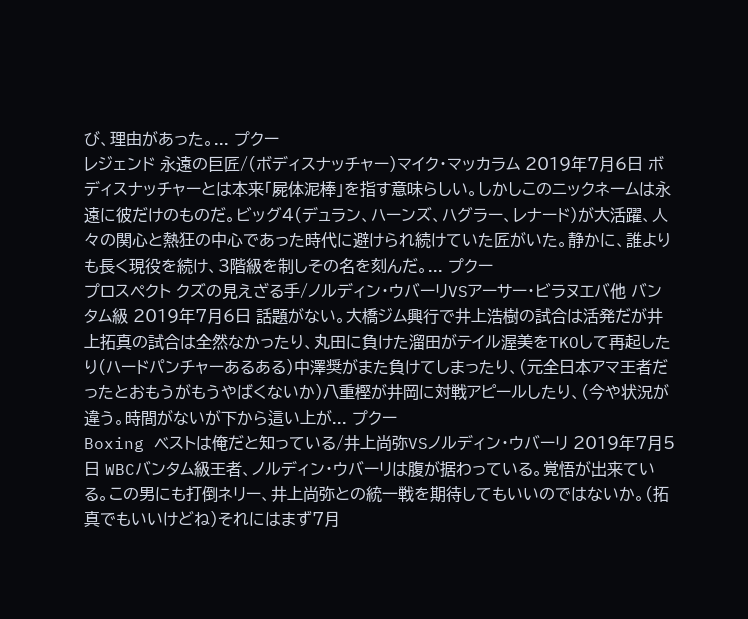び、理由があった。... プクー
レジェンド 永遠の巨匠/(ボディスナッチャー)マイク・マッカラム 2019年7月6日 ボディスナッチャーとは本来「屍体泥棒」を指す意味らしい。しかしこのニックネームは永遠に彼だけのものだ。ビッグ4(デュラン、ハーンズ、ハグラー、レナード)が大活躍、人々の関心と熱狂の中心であった時代に避けられ続けていた匠がいた。静かに、誰よりも長く現役を続け、3階級を制しその名を刻んだ。... プクー
プロスペクト クズの見えざる手/ノルディン・ウバーリVSアーサー・ビラヌエバ他 バンタム級 2019年7月6日 話題がない。大橋ジム興行で井上浩樹の試合は活発だが井上拓真の試合は全然なかったり、丸田に負けた溜田がテイル渥美をTKOして再起したり(ハードパンチャーあるある)中澤奨がまた負けてしまったり、(元全日本アマ王者だったとおもうがもうやばくないか)八重樫が井岡に対戦アピールしたり、(今や状況が違う。時間がないが下から這い上が... プクー
Boxing ベストは俺だと知っている/井上尚弥VSノルディン・ウバーリ 2019年7月5日 WBCバンタム級王者、ノルディン・ウバーリは腹が据わっている。覚悟が出来ている。この男にも打倒ネリー、井上尚弥との統一戦を期待してもいいのではないか。(拓真でもいいけどね)それにはまず7月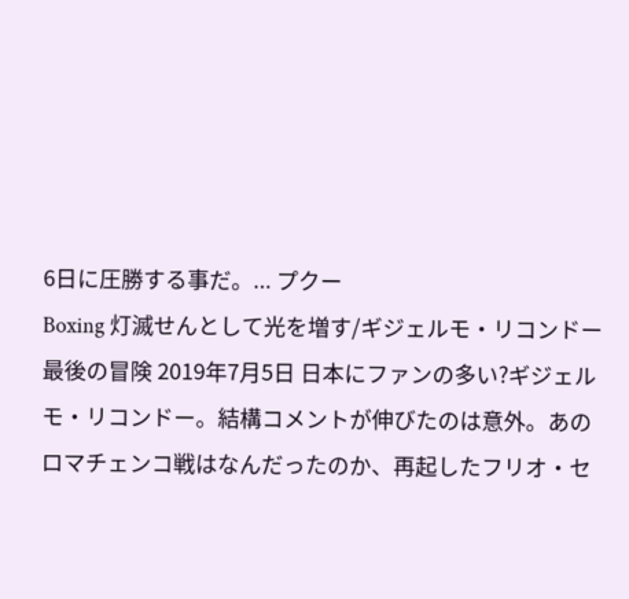6日に圧勝する事だ。... プクー
Boxing 灯滅せんとして光を増す/ギジェルモ・リコンドー最後の冒険 2019年7月5日 日本にファンの多い?ギジェルモ・リコンドー。結構コメントが伸びたのは意外。あのロマチェンコ戦はなんだったのか、再起したフリオ・セ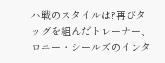ハ戦のスタイルは?再びタッグを組んだトレーナー、ロニー・シールズのインタ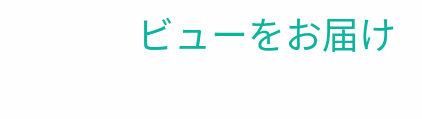ビューをお届け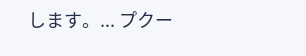します。... プクー